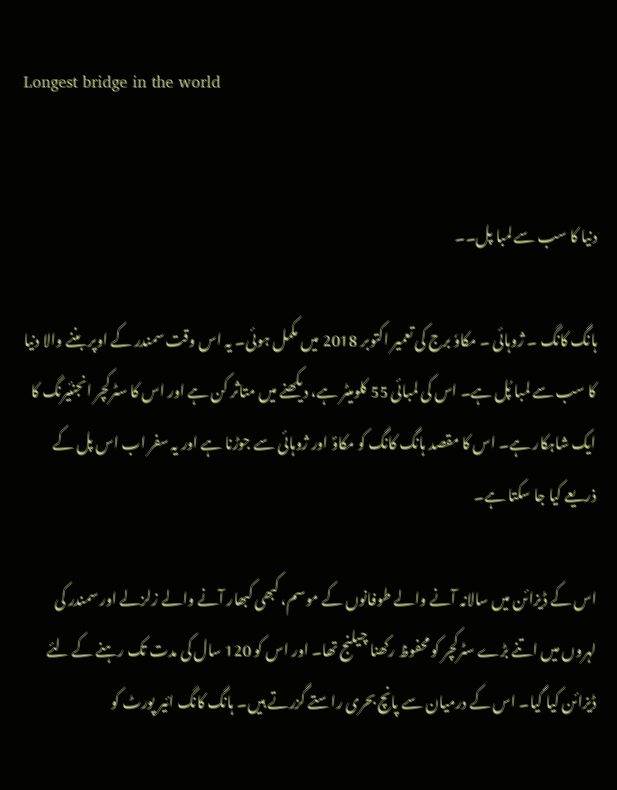Longest bridge in the world


دنیا کا سب سے لمبا پل۔۔

ہانگ کانگ ۔ ژوہائی ۔ مکاوٗ برج کی تعمیر اکتوبر 2018 میں مکمل ہوئی۔ یہ اس وقت سمندر کے اوپر بننے والا دنیا کا سب سے لمبا پُل ہے۔ اس کی لمبائی 55 کلومیٹر ہے، دیکھنے میں متاثر کن ہے اور اس کا سٹرکچر انجنئیرنگ کا ایک شاہکار ہے۔ اس کا مقصد ہانگ کانگ کو مکاوؐ اور ژوہائی سے جوڑنا ہے اور یہ سفر اب اس پل کے ذریعے کیا جا سکتا ہے۔

اس کے ڈیزائن میں سالانہ آنے والے طوفانوں کے موسم، کبھی کبھار آنے والے زلزلے اور سمندر کی لہروں میں اتنے بڑے سٹرکچر کو محفوظ رکھنا چیلنج تھا۔ اور اس کو 120 سال کی مدت تک رہنے کے لئے ڈیزائن کیا گیا۔ اس کے درمیان سے پانچ بحری راستے گزرتے ہیں۔ ہانگ کانگ ائیر پورٹ کو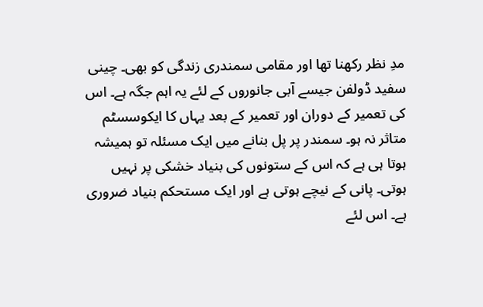مدِ نظر رکھنا تھا اور مقامی سمندری زندگی کو بھی۔ چینی سفید ڈولفن جیسے آبی جانوروں کے لئے یہ اہم جگہ ہے۔ اس کی تعمیر کے دوران اور تعمیر کے بعد یہاں کا ایکوسسٹم متاثر نہ ہو۔ سمندر پر پل بنانے میں ایک مسئلہ تو ہمیشہ ہوتا ہی ہے کہ اس کے ستونوں کی بنیاد خشکی پر نہیں ہوتی۔ پانی کے نیچے ہوتی ہے اور ایک مستحکم بنیاد ضروری ہے۔ اس لئے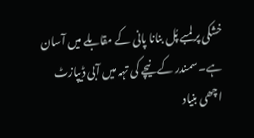خشکی پر لمبے پُل بنانا پانی کے مقابلے میں آسان ہے۔ سمندر کے نیچے کی تہہ میں آبی ڈیپازٹ اچھی بنیاد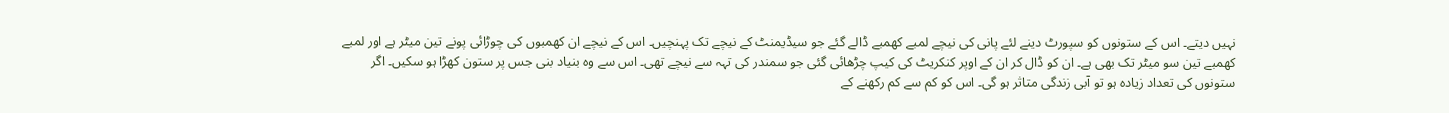نہیں دیتے۔ اس کے ستونوں کو سپورٹ دینے لئے پانی کی نیچے لمبے کھمبے ڈالے گئے جو سیڈیمنٹ کے نیچے تک پہنچیں۔ اس کے نیچے ان کھمبوں کی چوڑائی پونے تین میٹر ہے اور لمبے کھمبے تین سو میٹر تک بھی ہے۔ ان کو ڈال کر ان کے اوپر کنکریٹ کی کیپ چڑھائی گئی جو سمندر کی تہہ سے نیچے تھی۔ اس سے وہ بنیاد بنی جس پر ستون کھڑا ہو سکیں۔ اگر ستونوں کی تعداد زیادہ ہو تو آبی زندگی متاثر ہو گی۔ اس کو کم سے کم رکھنے کے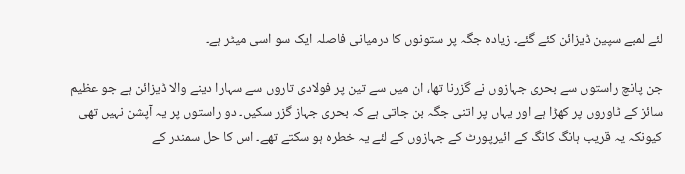لئے لمبے سپین ڈیزائن کئے گئے۔ زیادہ جگہ پر ستونوں کا درمیانی فاصلہ ایک سو اسی میٹر ہے۔

جن پانچ راستوں سے بحری جہازوں نے گزرنا تھا، ان میں سے تین پر فولادی تاروں سے سہارا دینے والا ڈیزائن ہے جو عظیم سائز کے ٹاوروں پر کھڑا ہے اور یہاں پر اتنی جگہ بن جاتی ہے کہ بحری جہاز گزر سکیں۔ دو راستوں پر یہ آپشن نہیں تھی کیونکہ یہ قریب ہانگ کانگ کے ائیرپورٹ کے جہازوں کے لئے یہ خطرہ ہو سکتے تھے۔ اس کا حل سمندر کے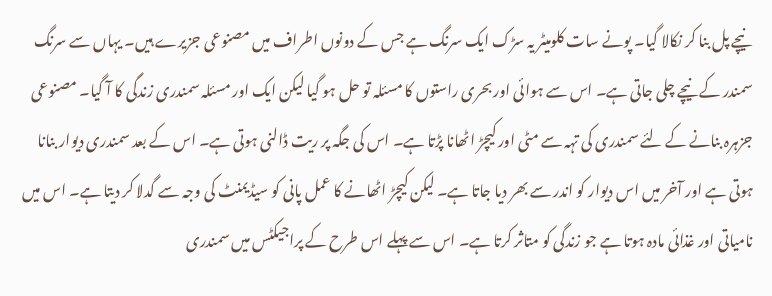نیچے پل بنا کر نکالا گیا۔ پونے سات کلومیٹر یہ سڑک ایک سرنگ ہے جس کے دونوں اطراف میں مصنوعی جزیرے ہیں۔ یہاں سے سرنگ سمندر کے نیچے چلی جاتی ہے۔ اس سے ہوائی اور بحری راستوں کا مسئلہ تو حل ہو گیا لیکن ایک اور مسئلہ سمندری زندگی کا آ گیا۔ مصنوعی جزہرہ بنانے کے لئے سمندری کی تہہ سے مٹی اور کیچڑ اٹھانا پڑتا ہے۔ اس کی جگہ پر ریت ڈالنی ہوتی ہے۔ اس کے بعد سمندری دیوار بنانا ہوتی ہے اور آخر میں اس دیوار کو اندر سے بھر دیا جاتا ہے۔ لیکن کیچڑ اٹھانے کا عمل پانی کو سیڈیمنٹ کی وجہ سے گدلا کر دیتا ہے۔ اس میں نامیاتی اور غذائی مادہ ہوتا ہے جو زندگی کو متاثر کرتا ہے۔ اس سے پہلے اس طرح کے پراجیکٹس میں سمندری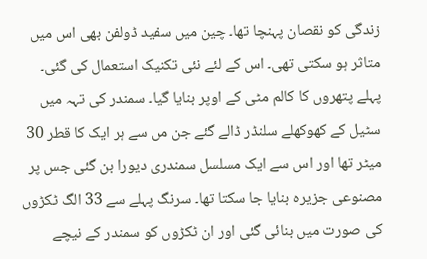زندگی کو نقصان پہنچا تھا۔ چین میں سفید ڈولفن بھی اس میں متاثر ہو سکتی تھی۔ اس کے لئے نئی تکنیک استعمال کی گئی۔ پہلے پتھروں کا کالم مٹی کے اوپر بنایا گیا۔ سمندر کی تہہ میں سٹیل کے کھوکھلے سلنڈر ڈالے گئے جن مں سے ہر ایک کا قطر 30 میٹر تھا اور اس سے ایک مسلسل سمندری دیورا بن گئی جس پر مصنوعی جزیرہ بنایا جا سکتا تھا۔ سرنگ پہلے سے 33 الگ ٹکڑوں کی صورت میں بنائی گئی اور ان ٹکڑوں کو سمندر کے نیچے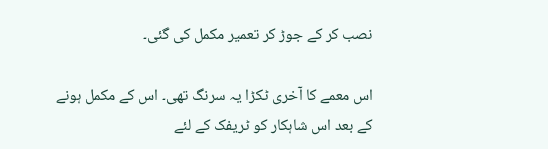نصب کر کے جوڑ کر تعمیر مکمل کی گئی۔

اس معمے کا آخری ٹکڑا یہ سرنگ تھی۔ اس کے مکمل ہونے کے بعد اس شاہکار کو ٹریفک کے لئے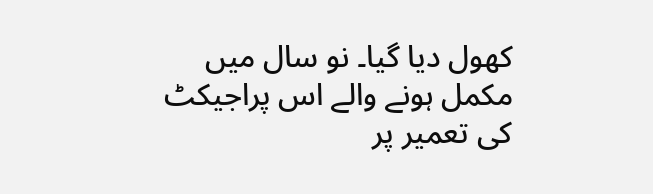کھول دیا گیا۔ نو سال میں مکمل ہونے والے اس پراجیکٹ کی تعمیر پر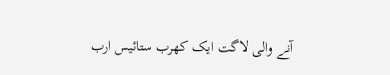آنے والی لاگت ایک کھرب ستائیس ارب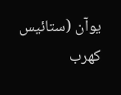یوآن (ستائیس کھرب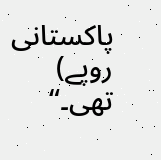پاکستانی روپے) تھی۔“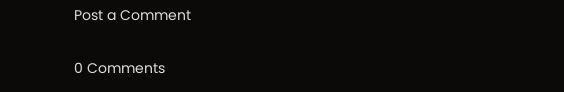Post a Comment

0 Comments